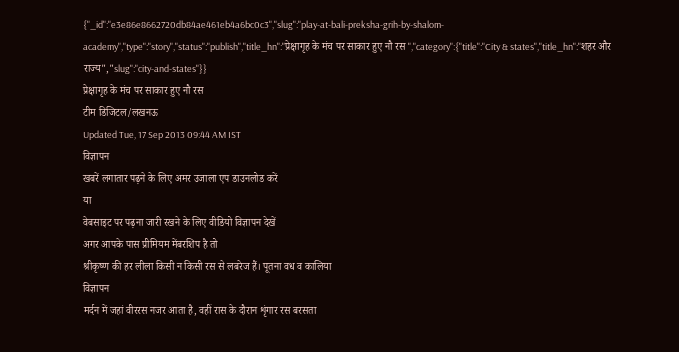{"_id":"e3e86e8662720db84ae461eb4a6bc0c3","slug":"play-at-bali-preksha-grih-by-shalom-academy","type":"story","status":"publish","title_hn":"प्रेक्षागृह के मंच पर साकार हुए नौ रस ","category":{"title":"City & states","title_hn":"शहर और राज्य","slug":"city-and-states"}}
प्रेक्षागृह के मंच पर साकार हुए नौ रस
टीम डिजिटल/लखनऊ
Updated Tue, 17 Sep 2013 09:44 AM IST
विज्ञापन
खबरें लगातार पढ़ने के लिए अमर उजाला एप डाउनलोड करें
या
वेबसाइट पर पढ़ना जारी रखने के लिए वीडियो विज्ञापन देखें
अगर आपके पास प्रीमियम मेंबरशिप है तो
श्रीकृष्ण की हर लीला किसी न किसी रस से लबरेज हैं। पूतना वध व कालिया
विज्ञापन
मर्दन में जहां वीररस नजर आता है, वहीं रास के दौरान शृंगार रस बरसता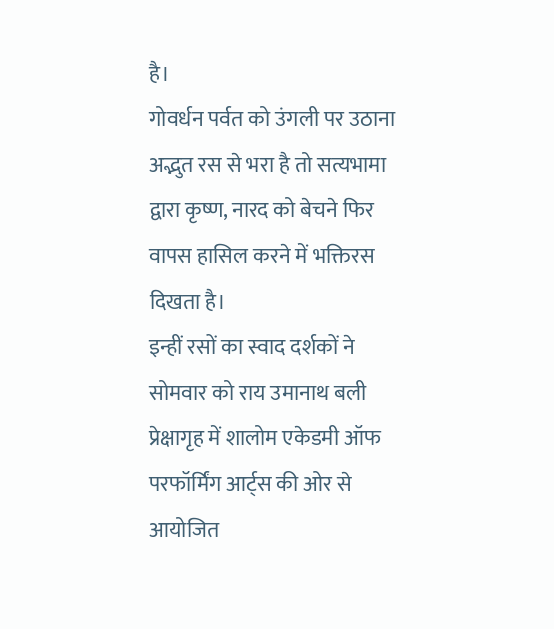है।
गोवर्धन पर्वत को उंगली पर उठाना अद्भुत रस से भरा है तो सत्यभामा द्वारा कृष्ण, नारद को बेचने फिर वापस हासिल करने में भक्तिरस दिखता है।
इन्हीं रसों का स्वाद दर्शकों ने सोमवार को राय उमानाथ बली प्रेक्षागृह में शालोम एकेडमी ऑफ परफॉर्मिंग आर्ट्स की ओर से आयोजित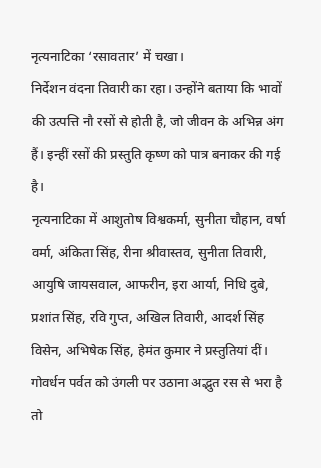नृत्यनाटिका ‘रसावतार’ में चखा।
निर्देशन वंदना तिवारी का रहा। उन्होंने बताया कि भावों की उत्पत्ति नौ रसों से होती है, जो जीवन के अभिन्न अंग हैं। इन्हीं रसों की प्रस्तुति कृष्ण को पात्र बनाकर की गई है।
नृत्यनाटिका में आशुतोष विश्वकर्मा, सुनीता चौहान, वर्षा वर्मा, अंकिता सिंह, रीना श्रीवास्तव, सुनीता तिवारी, आयुषि जायसवाल, आफरीन, इरा आर्या, निधि दुबे, प्रशांत सिंह, रवि गुप्त, अखिल तिवारी, आदर्श सिंह विसेन, अभिषेक सिंह, हेमंत कुमार ने प्रस्तुतियां दीं।
गोवर्धन पर्वत को उंगली पर उठाना अद्भुत रस से भरा है तो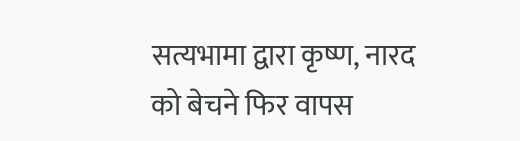सत्यभामा द्वारा कृष्ण, नारद को बेचने फिर वापस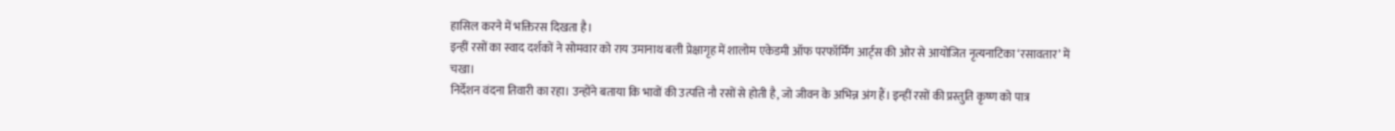हासिल करने में भक्तिरस दिखता है।
इन्हीं रसों का स्वाद दर्शकों ने सोमवार को राय उमानाथ बली प्रेक्षागृह में शालोम एकेडमी ऑफ परफॉर्मिंग आर्ट्स की ओर से आयोजित नृत्यनाटिका ‘रसावतार’ में चखा।
निर्देशन वंदना तिवारी का रहा। उन्होंने बताया कि भावों की उत्पत्ति नौ रसों से होती है, जो जीवन के अभिन्न अंग हैं। इन्हीं रसों की प्रस्तुति कृष्ण को पात्र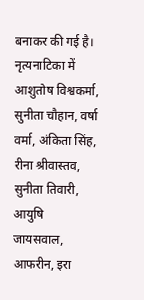बनाकर की गई है।
नृत्यनाटिका में आशुतोष विश्वकर्मा, सुनीता चौहान, वर्षा वर्मा, अंकिता सिंह, रीना श्रीवास्तव, सुनीता तिवारी, आयुषि जायसवाल, आफरीन, इरा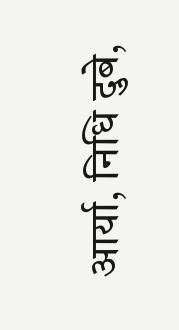आर्या, निधि दुबे,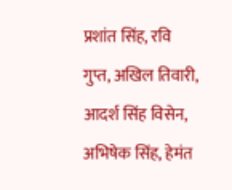प्रशांत सिंह, रवि गुप्त, अखिल तिवारी, आदर्श सिंह विसेन, अभिषेक सिंह, हेमंत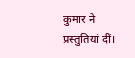कुमार ने प्रस्तुतियां दीं।